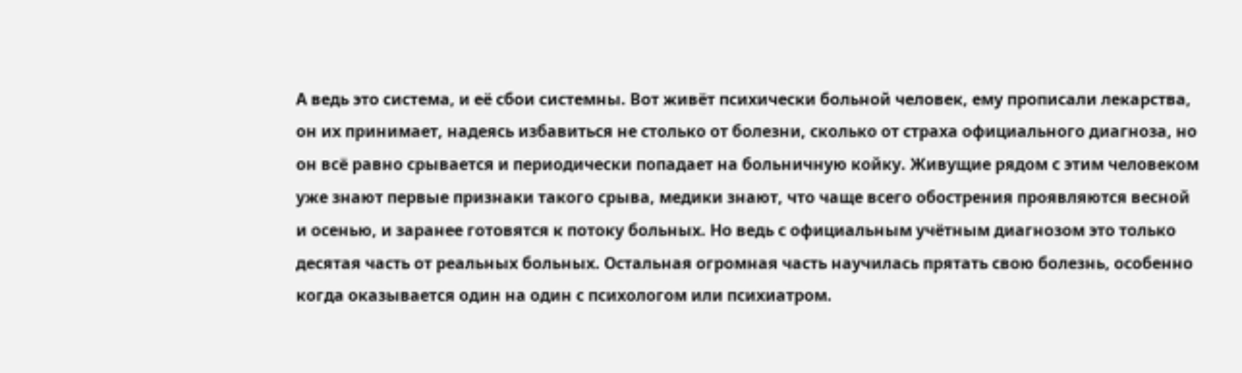А ведь это система, и её сбои системны. Вот живёт психически больной человек, ему прописали лекарства, он их принимает, надеясь избавиться не столько от болезни, сколько от страха официального диагноза, но он всё равно срывается и периодически попадает на больничную койку. Живущие рядом с этим человеком уже знают первые признаки такого срыва, медики знают, что чаще всего обострения проявляются весной и осенью, и заранее готовятся к потоку больных. Но ведь с официальным учётным диагнозом это только десятая часть от реальных больных. Остальная огромная часть научилась прятать свою болезнь, особенно когда оказывается один на один с психологом или психиатром.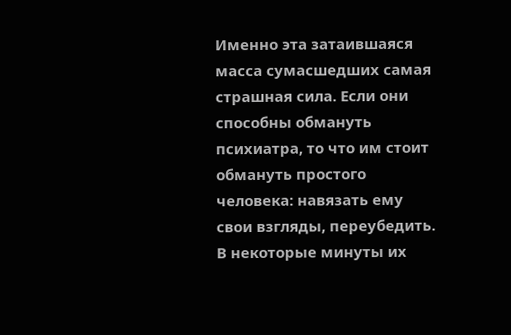Именно эта затаившаяся масса сумасшедших самая страшная сила. Если они способны обмануть психиатра, то что им стоит обмануть простого человека: навязать ему свои взгляды, переубедить. В некоторые минуты их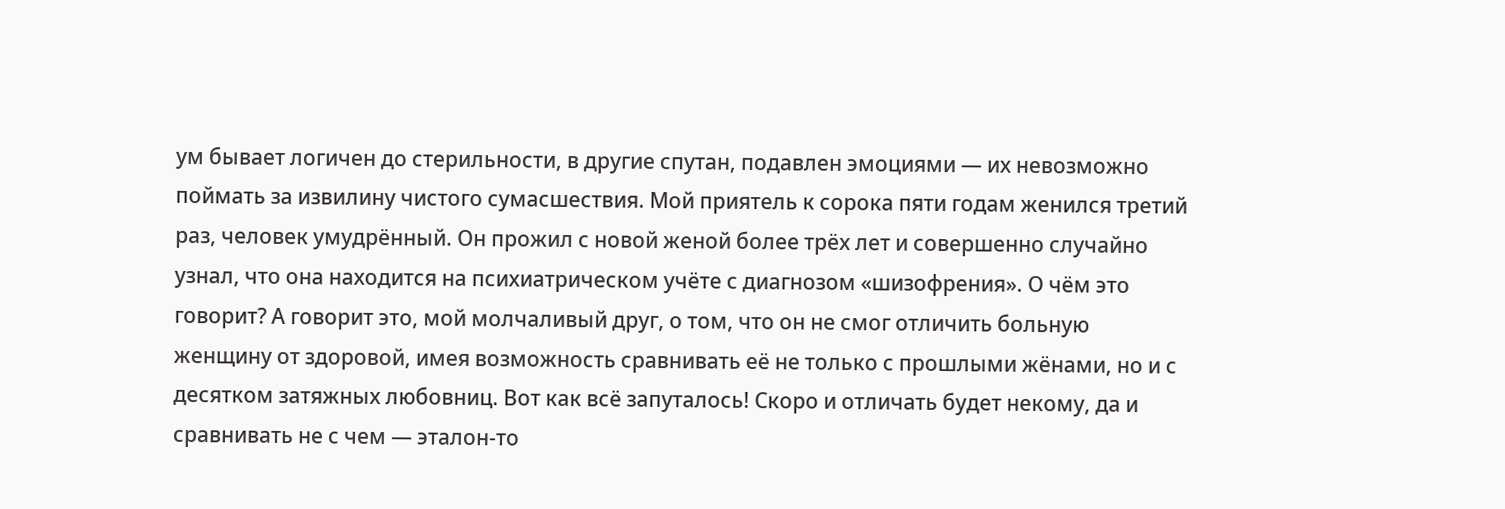ум бывает логичен до стерильности, в другие спутан, подавлен эмоциями — их невозможно поймать за извилину чистого сумасшествия. Мой приятель к сорока пяти годам женился третий раз, человек умудрённый. Он прожил с новой женой более трёх лет и совершенно случайно узнал, что она находится на психиатрическом учёте с диагнозом «шизофрения». О чём это говорит? А говорит это, мой молчаливый друг, о том, что он не смог отличить больную женщину от здоровой, имея возможность сравнивать её не только с прошлыми жёнами, но и с десятком затяжных любовниц. Вот как всё запуталось! Скоро и отличать будет некому, да и сравнивать не с чем — эталон-то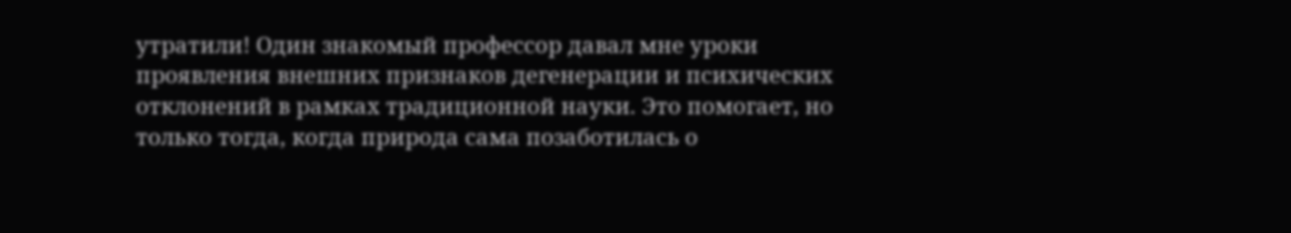утратили! Один знакомый профессор давал мне уроки проявления внешних признаков дегенерации и психических отклонений в рамках традиционной науки. Это помогает, но только тогда, когда природа сама позаботилась о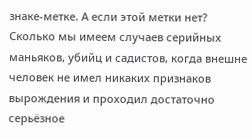знаке-метке. А если этой метки нет? Сколько мы имеем случаев серийных маньяков, убийц и садистов, когда внешне человек не имел никаких признаков вырождения и проходил достаточно серьёзное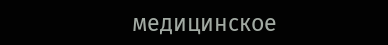медицинское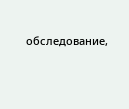обследование,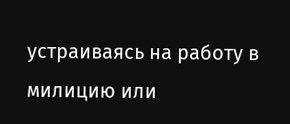устраиваясь на работу в милицию или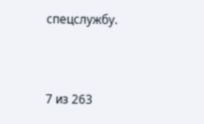спецслужбу.


7 из 263